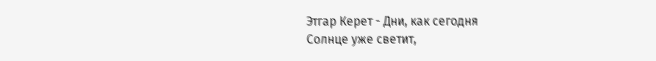Этгар Керет - Дни, как сегодня
Солнце уже светит,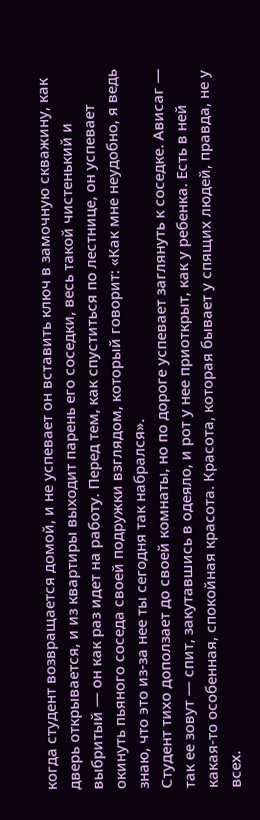когда студент возвращается домой, и не успевает он вставить ключ в замочную скважину, как дверь открывается, и из квартиры выходит парень его соседки, весь такой чистенький и выбритый — он как раз идет на работу. Перед тем, как спуститься по лестнице, он успевает окинуть пьяного соседа своей подружки взглядом, который говорит: «Как мне неудобно, я ведь знаю, что это из-за нее ты сегодня так набрался».
Студент тихо доползает до своей комнаты, но по дороге успевает заглянуть к соседке. Ависаг — так ее зовут — спит, закутавшись в одеяло, и рот у нее приоткрыт, как у ребенка. Есть в ней какая-то особенная, спокойная красота. Красота, которая бывает у спящих людей, правда, не у всех.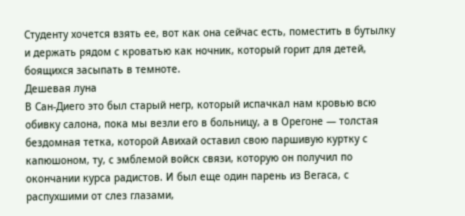Студенту хочется взять ее, вот как она сейчас есть, поместить в бутылку и держать рядом с кроватью как ночник, который горит для детей, боящихся засыпать в темноте.
Дешевая луна
В Сан-Диего это был старый негр, который испачкал нам кровью всю обивку салона, пока мы везли его в больницу, а в Орегоне — толстая бездомная тетка, которой Авихай оставил свою паршивую куртку с капюшоном, ту, с эмблемой войск связи, которую он получил по окончании курса радистов. И был еще один парень из Вегаса, с распухшими от слез глазами,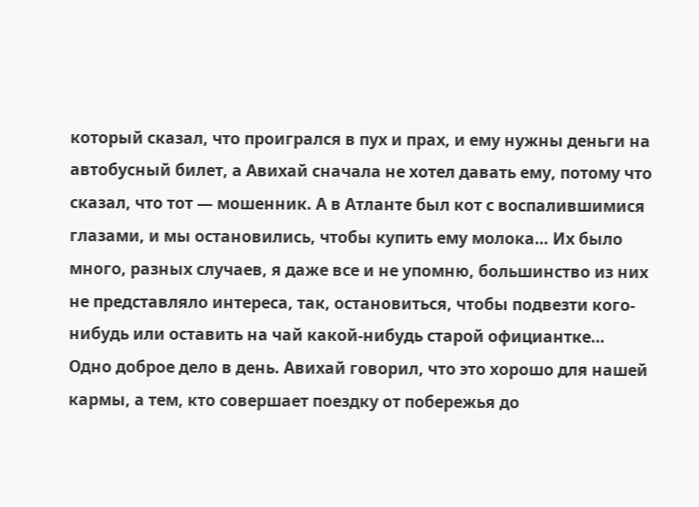который сказал, что проигрался в пух и прах, и ему нужны деньги на автобусный билет, а Авихай сначала не хотел давать ему, потому что сказал, что тот — мошенник. А в Атланте был кот с воспалившимися глазами, и мы остановились, чтобы купить ему молока… Их было много, разных случаев, я даже все и не упомню, большинство из них не представляло интереса, так, остановиться, чтобы подвезти кого-нибудь или оставить на чай какой-нибудь старой официантке…
Одно доброе дело в день. Авихай говорил, что это хорошо для нашей кармы, а тем, кто совершает поездку от побережья до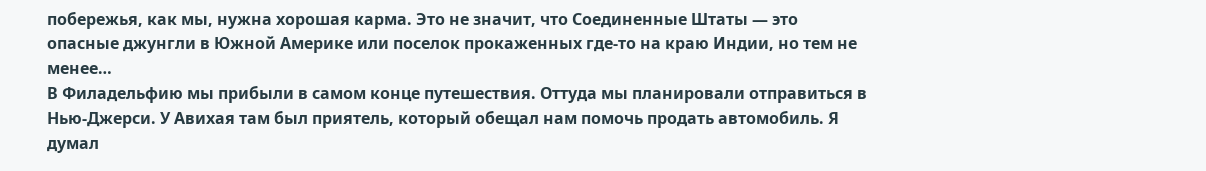побережья, как мы, нужна хорошая карма. Это не значит, что Соединенные Штаты — это опасные джунгли в Южной Америке или поселок прокаженных где-то на краю Индии, но тем не менее…
В Филадельфию мы прибыли в самом конце путешествия. Оттуда мы планировали отправиться в Нью-Джерси. У Авихая там был приятель, который обещал нам помочь продать автомобиль. Я думал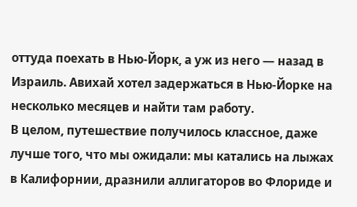оттуда поехать в Нью-Йорк, а уж из него — назад в Израиль. Авихай хотел задержаться в Нью-Йорке на несколько месяцев и найти там работу.
В целом, путешествие получилось классное, даже лучше того, что мы ожидали: мы катались на лыжах в Калифорнии, дразнили аллигаторов во Флориде и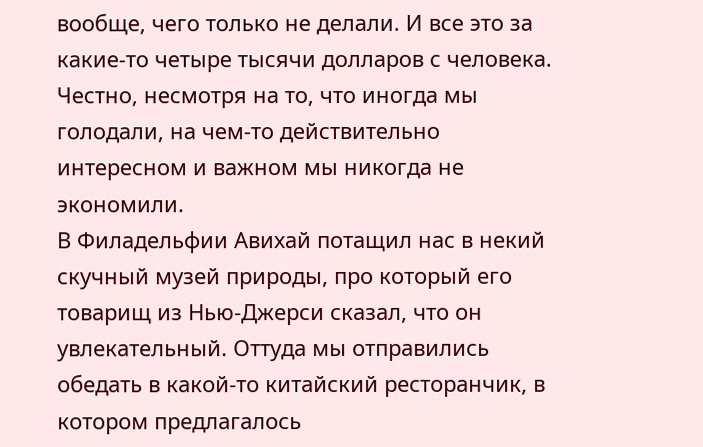вообще, чего только не делали. И все это за какие-то четыре тысячи долларов с человека. Честно, несмотря на то, что иногда мы голодали, на чем-то действительно интересном и важном мы никогда не экономили.
В Филадельфии Авихай потащил нас в некий скучный музей природы, про который его товарищ из Нью-Джерси сказал, что он увлекательный. Оттуда мы отправились обедать в какой-то китайский ресторанчик, в котором предлагалось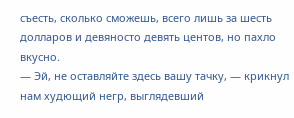съесть, сколько сможешь, всего лишь за шесть долларов и девяносто девять центов, но пахло вкусно.
— Эй, не оставляйте здесь вашу тачку, — крикнул нам худющий негр, выглядевший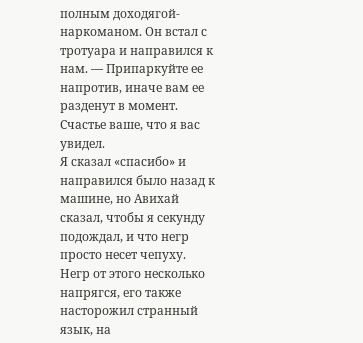полным доходягой-наркоманом. Он встал с тротуара и направился к нам. — Припаркуйте ее напротив, иначе вам ее разденут в момент. Счастье ваше, что я вас увидел.
Я сказал «спасибо» и направился было назад к машине, но Авихай сказал, чтобы я секунду подождал, и что негр просто несет чепуху. Негр от этого несколько напрягся, его также насторожил странный язык, на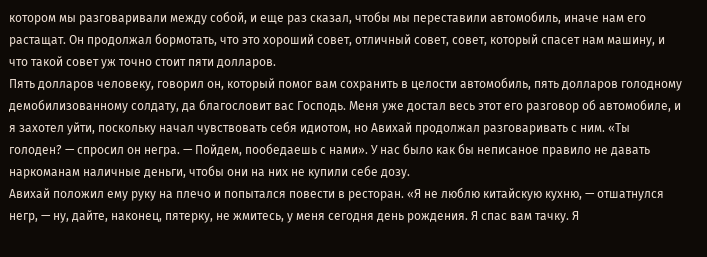котором мы разговаривали между собой, и еще раз сказал, чтобы мы переставили автомобиль, иначе нам его растащат. Он продолжал бормотать, что это хороший совет, отличный совет, совет, который спасет нам машину, и что такой совет уж точно стоит пяти долларов.
Пять долларов человеку, говорил он, который помог вам сохранить в целости автомобиль, пять долларов голодному демобилизованному солдату, да благословит вас Господь. Меня уже достал весь этот его разговор об автомобиле, и я захотел уйти, поскольку начал чувствовать себя идиотом, но Авихай продолжал разговаривать с ним. «Ты голоден? — спросил он негра. — Пойдем, пообедаешь с нами». У нас было как бы неписаное правило не давать наркоманам наличные деньги, чтобы они на них не купили себе дозу.
Авихай положил ему руку на плечо и попытался повести в ресторан. «Я не люблю китайскую кухню, — отшатнулся негр, — ну, дайте, наконец, пятерку, не жмитесь, у меня сегодня день рождения. Я спас вам тачку. Я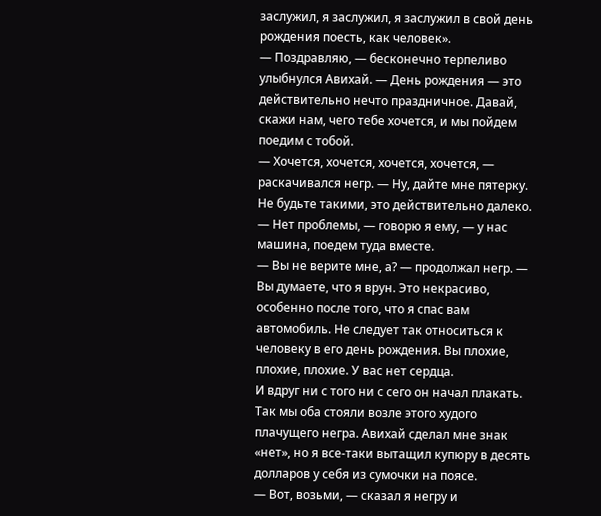заслужил, я заслужил, я заслужил в свой день рождения поесть, как человек».
— Поздравляю, — бесконечно терпеливо улыбнулся Авихай. — День рождения — это действительно нечто праздничное. Давай, скажи нам, чего тебе хочется, и мы пойдем поедим с тобой.
— Хочется, хочется, хочется, хочется, — раскачивался негр. — Ну, дайте мне пятерку. Не будьте такими, это действительно далеко.
— Нет проблемы, — говорю я ему, — у нас машина, поедем туда вместе.
— Вы не верите мне, а? — продолжал негр. — Вы думаете, что я врун. Это некрасиво, особенно после того, что я спас вам автомобиль. Не следует так относиться к человеку в его день рождения. Вы плохие, плохие, плохие. У вас нет сердца.
И вдруг ни с того ни с сего он начал плакать.
Так мы оба стояли возле этого худого плачущего негра. Авихай сделал мне знак «нет», но я все-таки вытащил купюру в десять долларов у себя из сумочки на поясе.
— Вот, возьми, — сказал я негру и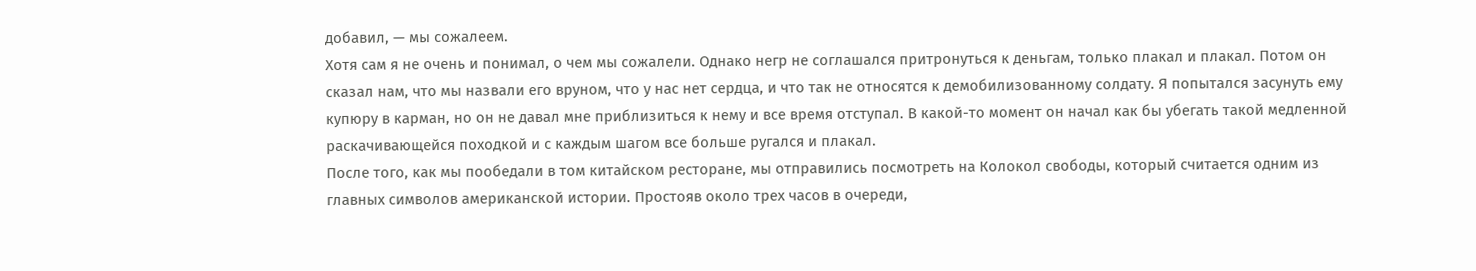добавил, — мы сожалеем.
Хотя сам я не очень и понимал, о чем мы сожалели. Однако негр не соглашался притронуться к деньгам, только плакал и плакал. Потом он сказал нам, что мы назвали его вруном, что у нас нет сердца, и что так не относятся к демобилизованному солдату. Я попытался засунуть ему купюру в карман, но он не давал мне приблизиться к нему и все время отступал. В какой-то момент он начал как бы убегать такой медленной раскачивающейся походкой и с каждым шагом все больше ругался и плакал.
После того, как мы пообедали в том китайском ресторане, мы отправились посмотреть на Колокол свободы, который считается одним из главных символов американской истории. Простояв около трех часов в очереди,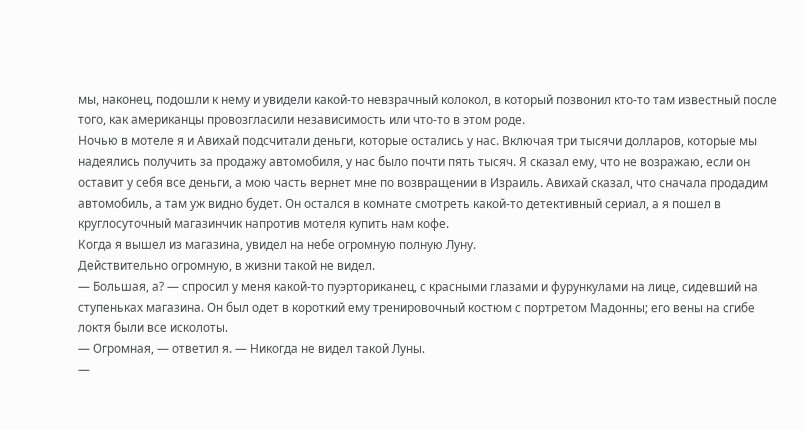мы, наконец, подошли к нему и увидели какой-то невзрачный колокол, в который позвонил кто-то там известный после того, как американцы провозгласили независимость или что-то в этом роде.
Ночью в мотеле я и Авихай подсчитали деньги, которые остались у нас. Включая три тысячи долларов, которые мы надеялись получить за продажу автомобиля, у нас было почти пять тысяч. Я сказал ему, что не возражаю, если он оставит у себя все деньги, а мою часть вернет мне по возвращении в Израиль. Авихай сказал, что сначала продадим автомобиль, а там уж видно будет. Он остался в комнате смотреть какой-то детективный сериал, а я пошел в круглосуточный магазинчик напротив мотеля купить нам кофе.
Когда я вышел из магазина, увидел на небе огромную полную Луну.
Действительно огромную, в жизни такой не видел.
— Большая, а? — спросил у меня какой-то пуэрториканец, с красными глазами и фурункулами на лице, сидевший на ступеньках магазина. Он был одет в короткий ему тренировочный костюм с портретом Мадонны; его вены на сгибе локтя были все исколоты.
— Огромная, — ответил я. — Никогда не видел такой Луны.
—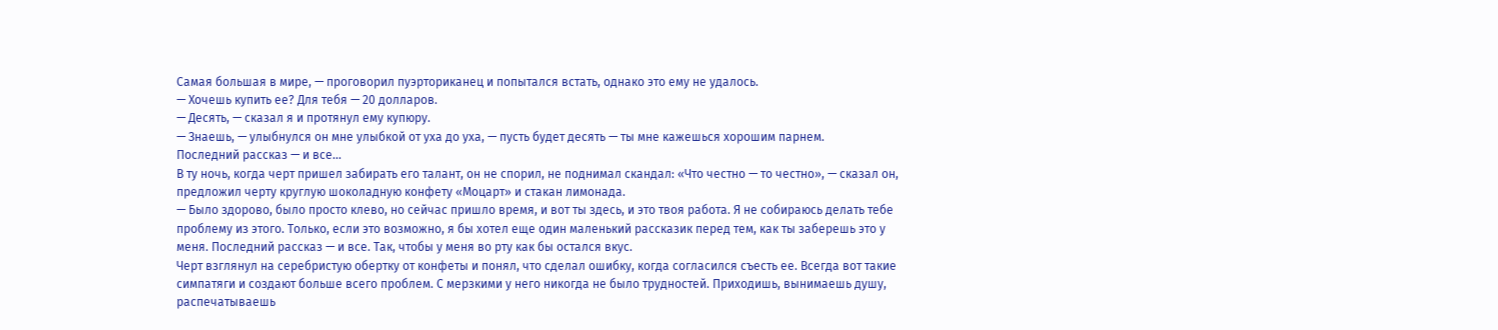Самая большая в мире, — проговорил пуэрториканец и попытался встать, однако это ему не удалось.
— Хочешь купить ее? Для тебя — 20 долларов.
— Десять, — сказал я и протянул ему купюру.
— Знаешь, — улыбнулся он мне улыбкой от уха до уха, — пусть будет десять — ты мне кажешься хорошим парнем.
Последний рассказ — и все…
В ту ночь, когда черт пришел забирать его талант, он не спорил, не поднимал скандал: «Что честно — то честно», — сказал он, предложил черту круглую шоколадную конфету «Моцарт» и стакан лимонада.
— Было здорово, было просто клево, но сейчас пришло время, и вот ты здесь, и это твоя работа. Я не собираюсь делать тебе проблему из этого. Только, если это возможно, я бы хотел еще один маленький рассказик перед тем, как ты заберешь это у меня. Последний рассказ — и все. Так, чтобы у меня во рту как бы остался вкус.
Черт взглянул на серебристую обертку от конфеты и понял, что сделал ошибку, когда согласился съесть ее. Всегда вот такие симпатяги и создают больше всего проблем. С мерзкими у него никогда не было трудностей. Приходишь, вынимаешь душу, распечатываешь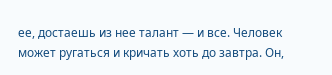ее, достаешь из нее талант — и все. Человек может ругаться и кричать хоть до завтра. Он,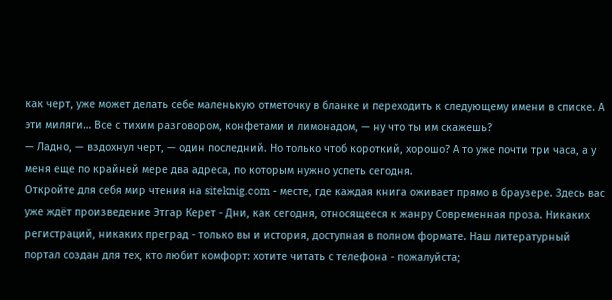как черт, уже может делать себе маленькую отметочку в бланке и переходить к следующему имени в списке. А эти миляги… Все с тихим разговором, конфетами и лимонадом, — ну что ты им скажешь?
— Ладно, — вздохнул черт, — один последний. Но только чтоб короткий, хорошо? А то уже почти три часа, а у меня еще по крайней мере два адреса, по которым нужно успеть сегодня.
Откройте для себя мир чтения на siteknig.com - месте, где каждая книга оживает прямо в браузере. Здесь вас уже ждёт произведение Этгар Керет - Дни, как сегодня, относящееся к жанру Современная проза. Никаких регистраций, никаких преград - только вы и история, доступная в полном формате. Наш литературный портал создан для тех, кто любит комфорт: хотите читать с телефона - пожалуйста;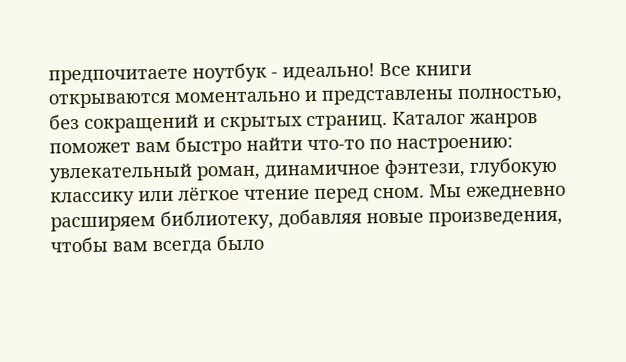предпочитаете ноутбук - идеально! Все книги открываются моментально и представлены полностью, без сокращений и скрытых страниц. Каталог жанров поможет вам быстро найти что-то по настроению: увлекательный роман, динамичное фэнтези, глубокую классику или лёгкое чтение перед сном. Мы ежедневно расширяем библиотеку, добавляя новые произведения, чтобы вам всегда было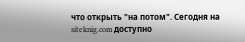что открыть "на потом". Сегодня на siteknig.com доступно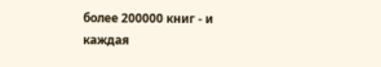более 200000 книг - и каждая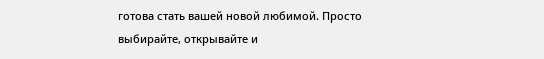готова стать вашей новой любимой. Просто выбирайте, открывайте и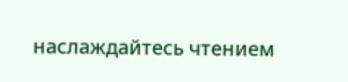наслаждайтесь чтением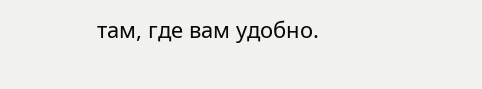там, где вам удобно.